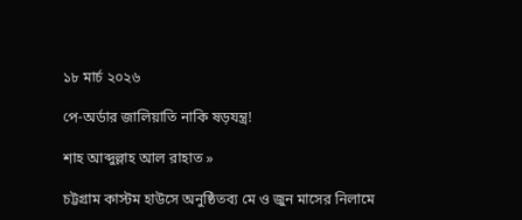১৮ মার্চ ২০২৬

পে-অর্ডার জালিয়াতি নাকি ষড়যন্ত্র!

শাহ আব্দুল্লাহ আল রাহাত »

চট্টগ্রাম কাস্টম হাউসে অনুষ্ঠিতব্য মে ও জুন মাসের নিলামে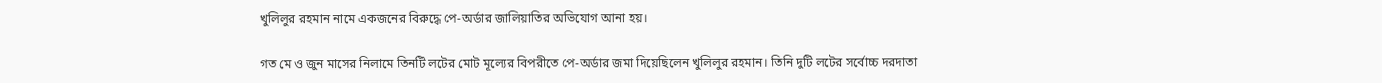খুলিলুর রহমান নামে একজনের বিরুদ্ধে পে-অর্ডার জালিয়াতির অভিযোগ আনা হয়।

গত মে ও জুন মাসের নিলামে তিনটি লটের মোট মূল্যের বিপরীতে পে-অর্ডার জমা দিয়েছিলেন খুলিলুর রহমান। তিনি দুটি লটের সর্বোচ্চ দরদাতা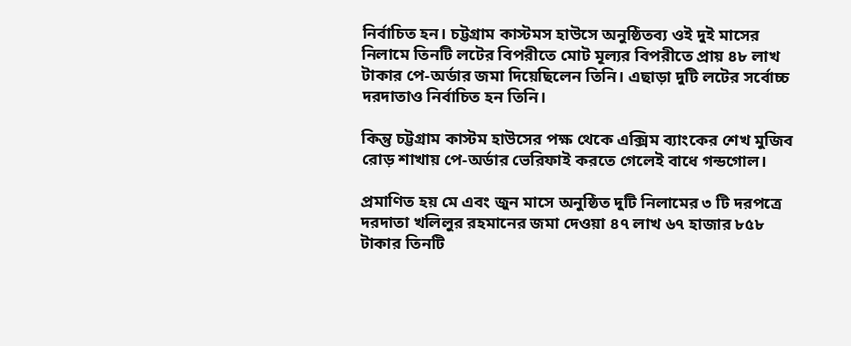নির্বাচিত হন। চট্টগ্রাম কাস্টমস হাউসে অনুষ্ঠিতব্য ওই দুই মাসের নিলামে তিনটি লটের বিপরীতে মোট মূল্যর বিপরীতে প্রায় ৪৮ লাখ টাকার পে-অর্ডার জমা দিয়েছিলেন তিনি। এছাড়া দুটি লটের সর্বোচ্চ দরদাতাও নির্বাচিত হন তিনি।

কিন্তু চট্টগ্রাম কাস্টম হাউসের পক্ষ থেকে এক্সিম ব্যাংকের শেখ মুজিব রোড় শাখায় পে-অর্ডার ভেরিফাই করতে গেলেই বাধে গন্ডগোল।

প্রমাণিত হয় মে এবং জুন মাসে অনুষ্ঠিত দুটি নিলামের ৩ টি দরপত্রে দরদাতা খলিলুর রহমানের জমা দেওয়া ৪৭ লাখ ৬৭ হাজার ৮৫৮ টাকার তিনটি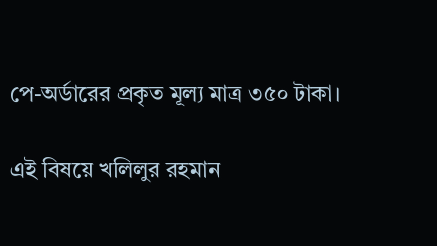পে-অর্ডারের প্রকৃত মূল্য মাত্র ৩৫০ টাকা।

এই বিষয়ে খলিলুর রহমান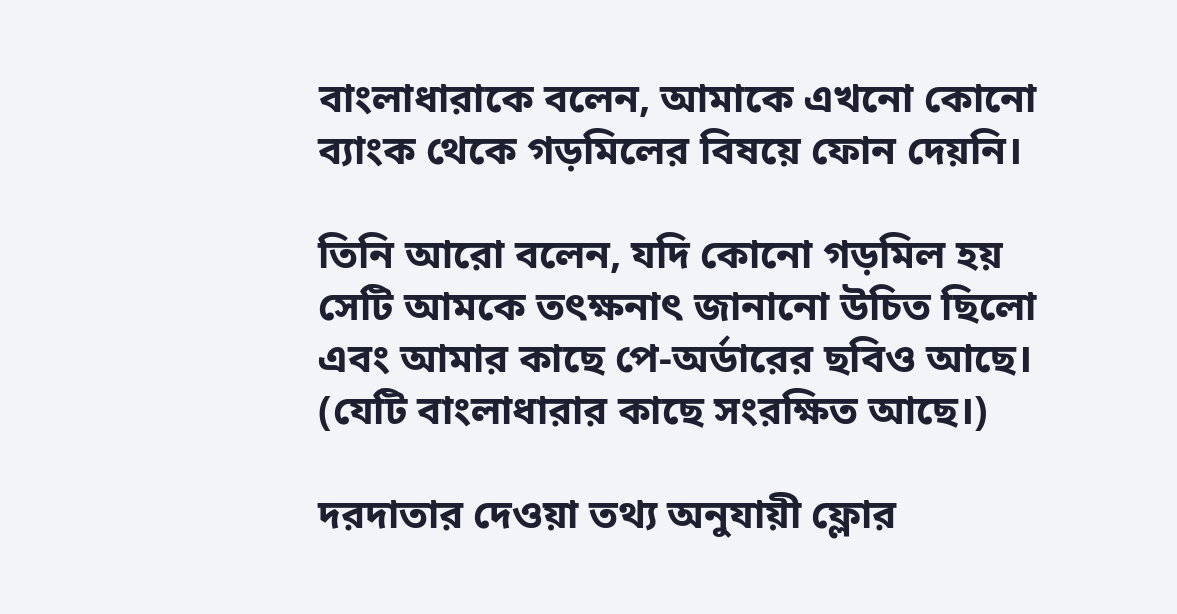বাংলাধারাকে বলেন, আমাকে এখনো কোনো ব্যাংক থেকে গড়মিলের বিষয়ে ফোন দেয়নি।

তিনি আরো বলেন, যদি কোনো গড়মিল হয় সেটি আমকে তৎক্ষনাৎ জানানো উচিত ছিলো এবং আমার কাছে পে-অর্ডারের ছবিও আছে। (যেটি বাংলাধারার কাছে সংরক্ষিত আছে।)

দরদাতার দেওয়া তথ্য অনুযায়ী ফ্লোর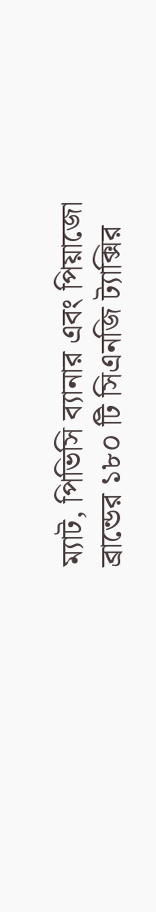ম্যাট, পিভিসি ব্যানার এবং পিয়াজো ব্রান্ডের ১৮০ টি সিএনজি ট্যাক্সির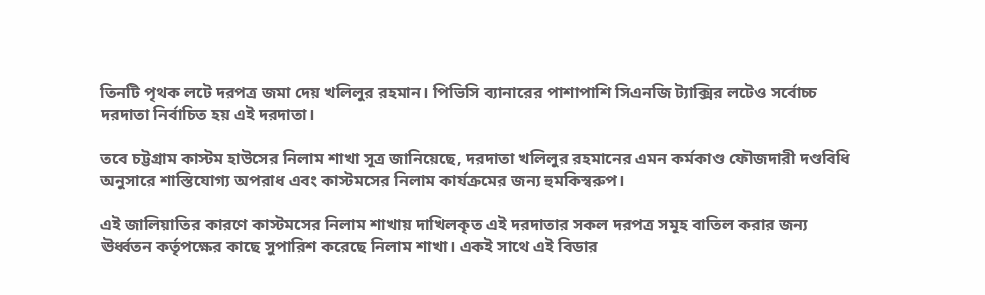তিনটি পৃথক লটে দরপত্র জমা দেয় খলিলুর রহমান। পিভিসি ব্যানারের পাশাপাশি সিএনজি ট্যাক্সির লটেও সর্বোচ্চ দরদাতা নির্বাচিত হয় এই দরদাতা।

তবে চট্টগ্রাম কাস্টম হাউসের নিলাম শাখা সূত্র জানিয়েছে, দরদাতা খলিলুর রহমানের এমন কর্মকাণ্ড ফৌজদারী দণ্ডবিধি অনুসারে শাস্তিযোগ্য অপরাধ এবং কাস্টমসের নিলাম কার্যক্রমের জন্য হুমকিস্বরুপ।

এই জালিয়াতির কারণে কাস্টমসের নিলাম শাখায় দাখিলকৃত এই দরদাতার সকল দরপত্র সমূহ বাতিল করার জন্য ঊর্ধ্বতন কর্তৃপক্ষের কাছে সুপারিশ করেছে নিলাম শাখা। একই সাথে এই বিডার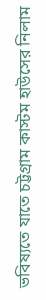ভবিষ্যতে যাতে চট্টগ্রাম কাস্টম হাউসের নিলাম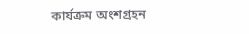কার্যক্রম অংশগ্রহন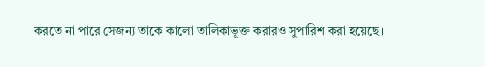করতে না পারে সেজন্য তাকে কালো তালিকাভূক্ত করারও সুপারিশ করা হয়েছে।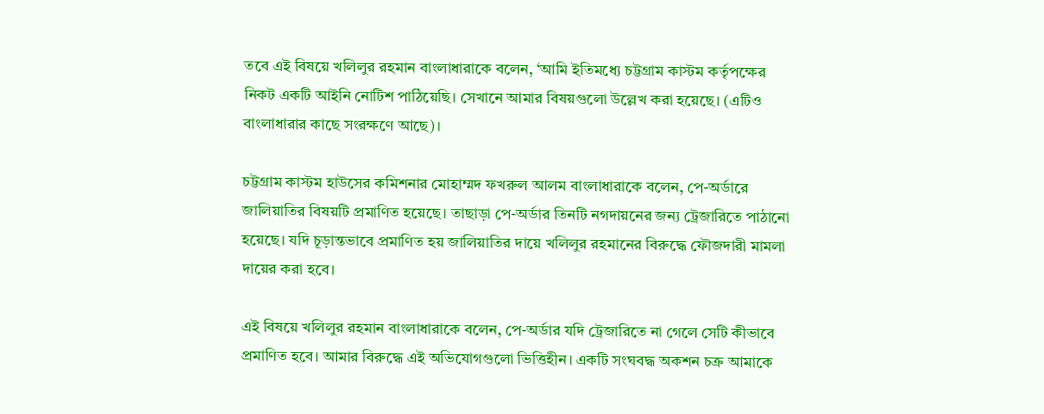তবে এই বিষয়ে খলিলুর রহমান বাংলাধারাকে বলেন, ‘আমি ইতিমধ্যে চট্টগ্রাম কাস্টম কর্তৃপক্ষের নিকট একটি আইনি নোটিশ পাঠিয়েছি। সেখানে আমার বিষয়গুলো উল্লেখ করা হয়েছে। (এটিও বাংলাধারার কাছে সংরক্ষণে আছে)।

চট্টগ্রাম কাস্টম হাউসের কমিশনার মোহাম্মদ ফখরুল আলম বাংলাধারাকে বলেন, পে-অর্ডারে জালিয়াতির বিষয়টি প্রমাণিত হয়েছে। তাছাড়া পে-অর্ডার তিনটি নগদায়নের জন্য ট্রেজারিতে পাঠানো হয়েছে। যদি চূড়ান্তভাবে প্রমাণিত হয় জালিয়াতির দায়ে খলিলুর রহমানের বিরুদ্ধে ফৌজদারী মামলা দায়ের করা হবে।

এই বিষয়ে খলিলুর রহমান বাংলাধারাকে বলেন, পে-অর্ডার যদি ট্রেজারিতে না গেলে সেটি কীভাবে প্রমাণিত হবে। আমার বিরুদ্ধে এই অভিযোগগুলো ভিত্তিহীন। একটি সংঘবদ্ধ অকশন চক্র আমাকে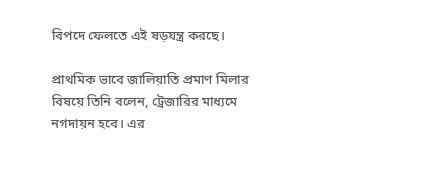বিপদে ফেলতে এই ষড়যন্ত্র করছে।

প্রাথমিক ভাবে জালিয়াতি প্রমাণ মিলার বিষয়ে তিনি বলেন, ট্রেজারির মাধ্যমে নগদায়ন হবে। এর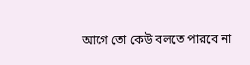আগে তো কেউ বলতে পারবে না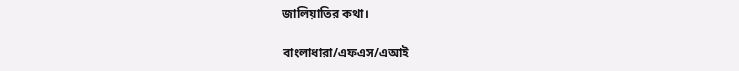জালিয়াতির কথা।

বাংলাধারা/এফএস/এআই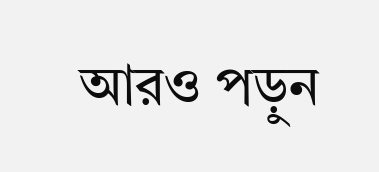আরও পড়ুন